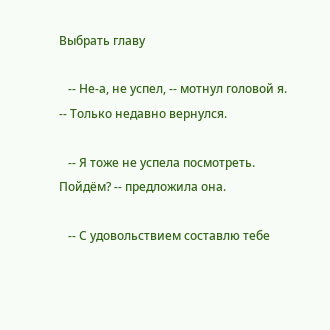Выбрать главу

   -- Не-а, не успел, -- мотнул головой я. -- Только недавно вернулся.

   -- Я тоже не успела посмотреть. Пойдём? -- предложила она.

   -- С удовольствием составлю тебе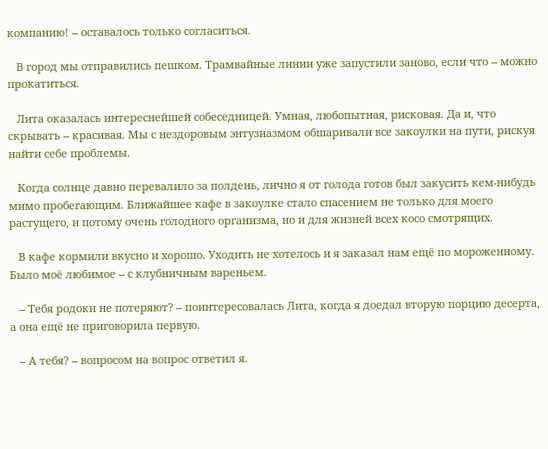компанию! -- оставалось только согласиться.

   В город мы отправились пешком. Трамвайные линии уже запустили заново, если что -- можно прокатиться.

   Лита оказалась интереснейшей собеседницей. Умная, любопытная, рисковая. Да и, что скрывать -- красивая. Мы с нездоровым энтузиазмом обшаривали все закоулки на пути, рискуя найти себе проблемы.

   Когда солнце давно перевалило за полдень, лично я от голода готов был закусить кем-нибудь мимо пробегающим. Ближайшее кафе в закоулке стало спасением не только для моего растущего, и потому очень голодного организма, но и для жизней всех косо смотрящих.

   В кафе кормили вкусно и хорошо. Уходить не хотелось и я заказал нам ещё по мороженному. Было моё любимое -- с клубничным вареньем.

   -- Тебя родоки не потеряют? -- поинтересовалась Лита, когда я доедал вторую порцию десерта, а она ещё не приговорила первую.

   -- А тебя? -- вопросом на вопрос ответил я.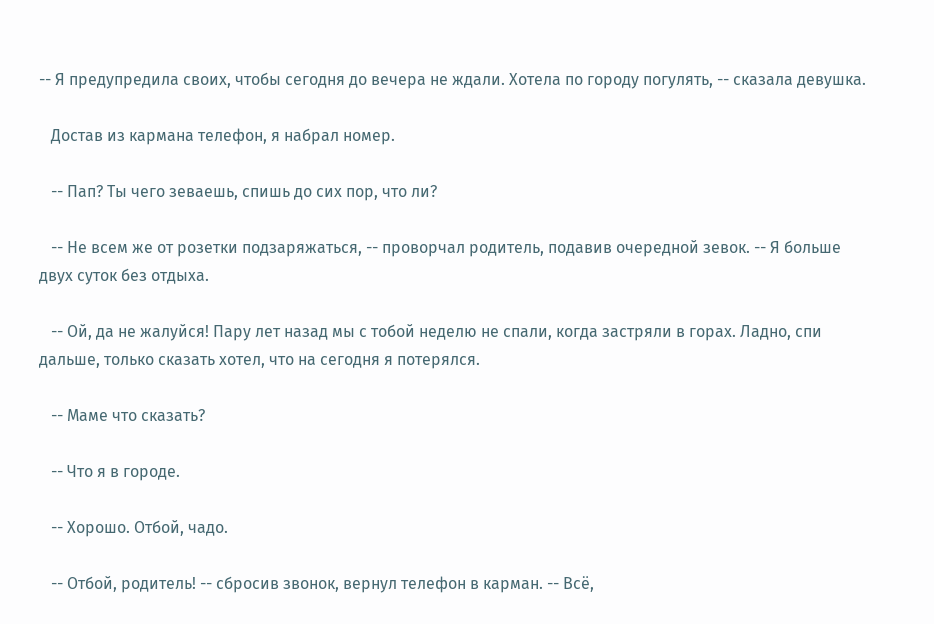-- Я предупредила своих, чтобы сегодня до вечера не ждали. Хотела по городу погулять, -- сказала девушка.

   Достав из кармана телефон, я набрал номер.

   -- Пап? Ты чего зеваешь, спишь до сих пор, что ли?

   -- Не всем же от розетки подзаряжаться, -- проворчал родитель, подавив очередной зевок. -- Я больше двух суток без отдыха.

   -- Ой, да не жалуйся! Пару лет назад мы с тобой неделю не спали, когда застряли в горах. Ладно, спи дальше, только сказать хотел, что на сегодня я потерялся.

   -- Маме что сказать?

   -- Что я в городе.

   -- Хорошо. Отбой, чадо.

   -- Отбой, родитель! -- сбросив звонок, вернул телефон в карман. -- Всё,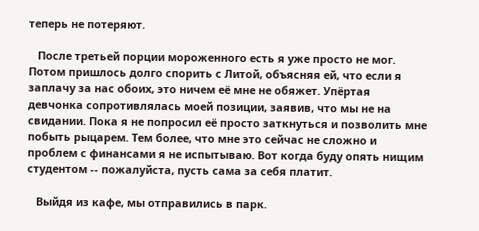теперь не потеряют.

   После третьей порции мороженного есть я уже просто не мог. Потом пришлось долго спорить с Литой, объясняя ей, что если я заплачу за нас обоих, это ничем её мне не обяжет. Упёртая девчонка сопротивлялась моей позиции, заявив, что мы не на свидании. Пока я не попросил её просто заткнуться и позволить мне побыть рыцарем. Тем более, что мне это сейчас не сложно и проблем с финансами я не испытываю. Вот когда буду опять нищим студентом -- пожалуйста, пусть сама за себя платит.

   Выйдя из кафе, мы отправились в парк.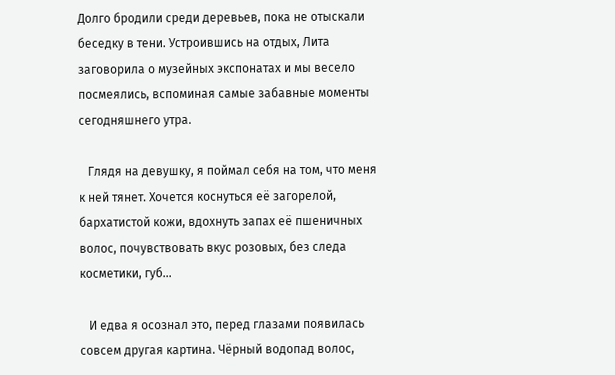Долго бродили среди деревьев, пока не отыскали беседку в тени. Устроившись на отдых, Лита заговорила о музейных экспонатах и мы весело посмеялись, вспоминая самые забавные моменты сегодняшнего утра.

   Глядя на девушку, я поймал себя на том, что меня к ней тянет. Хочется коснуться её загорелой, бархатистой кожи, вдохнуть запах её пшеничных волос, почувствовать вкус розовых, без следа косметики, губ...

   И едва я осознал это, перед глазами появилась совсем другая картина. Чёрный водопад волос,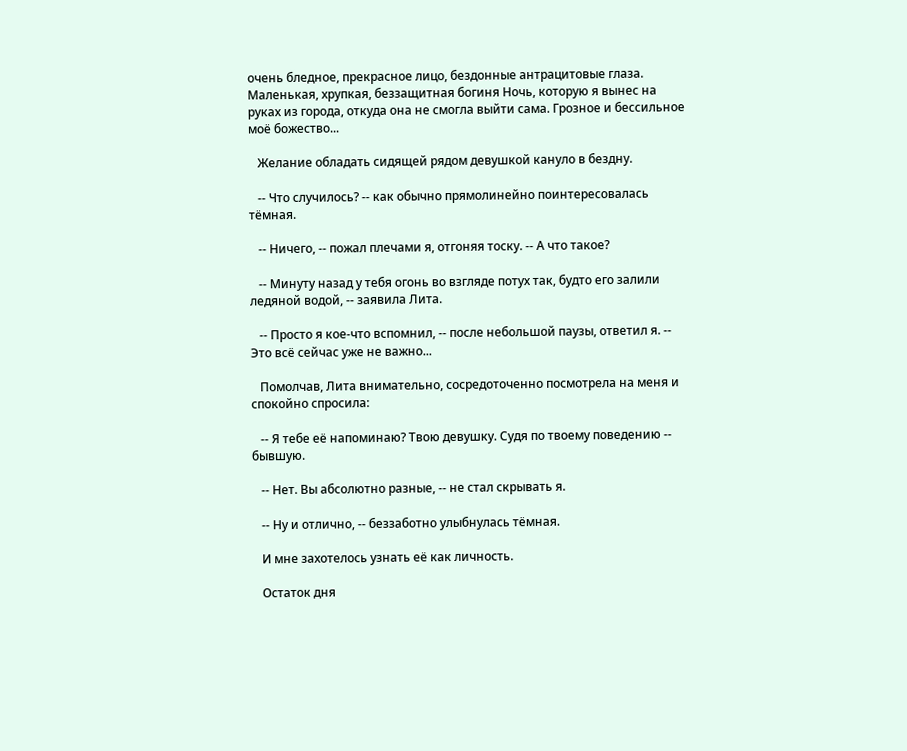очень бледное, прекрасное лицо, бездонные антрацитовые глаза. Маленькая, хрупкая, беззащитная богиня Ночь, которую я вынес на руках из города, откуда она не смогла выйти сама. Грозное и бессильное моё божество...

   Желание обладать сидящей рядом девушкой кануло в бездну.

   -- Что случилось? -- как обычно прямолинейно поинтересовалась тёмная.

   -- Ничего, -- пожал плечами я, отгоняя тоску. -- А что такое?

   -- Минуту назад у тебя огонь во взгляде потух так, будто его залили ледяной водой, -- заявила Лита.

   -- Просто я кое-что вспомнил, -- после небольшой паузы, ответил я. -- Это всё сейчас уже не важно...

   Помолчав, Лита внимательно, сосредоточенно посмотрела на меня и спокойно спросила:

   -- Я тебе её напоминаю? Твою девушку. Судя по твоему поведению -- бывшую.

   -- Нет. Вы абсолютно разные, -- не стал скрывать я.

   -- Ну и отлично, -- беззаботно улыбнулась тёмная.

   И мне захотелось узнать её как личность.

   Остаток дня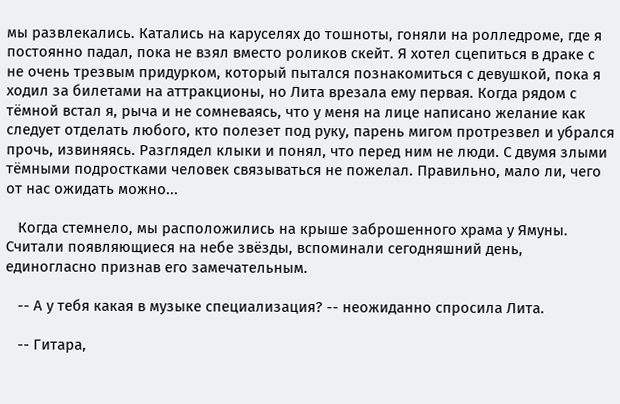мы развлекались. Катались на каруселях до тошноты, гоняли на ролледроме, где я постоянно падал, пока не взял вместо роликов скейт. Я хотел сцепиться в драке с не очень трезвым придурком, который пытался познакомиться с девушкой, пока я ходил за билетами на аттракционы, но Лита врезала ему первая. Когда рядом с тёмной встал я, рыча и не сомневаясь, что у меня на лице написано желание как следует отделать любого, кто полезет под руку, парень мигом протрезвел и убрался прочь, извиняясь. Разглядел клыки и понял, что перед ним не люди. С двумя злыми тёмными подростками человек связываться не пожелал. Правильно, мало ли, чего от нас ожидать можно...

   Когда стемнело, мы расположились на крыше заброшенного храма у Ямуны. Считали появляющиеся на небе звёзды, вспоминали сегодняшний день, единогласно признав его замечательным.

   -- А у тебя какая в музыке специализация? -- неожиданно спросила Лита.

   -- Гитара,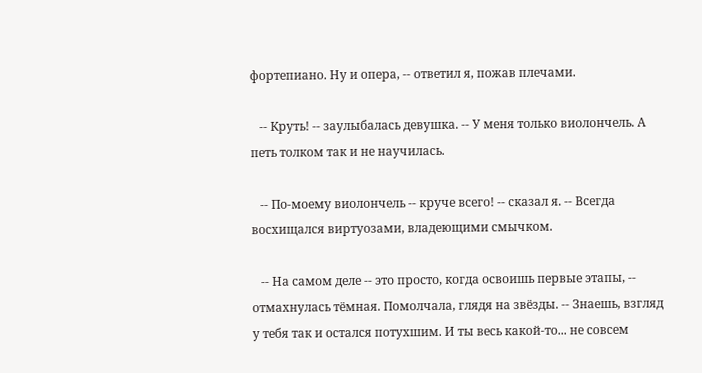фортепиано. Ну и опера, -- ответил я, пожав плечами.

   -- Круть! -- заулыбалась девушка. -- У меня только виолончель. А петь толком так и не научилась.

   -- По-моему виолончель -- круче всего! -- сказал я. -- Всегда восхищался виртуозами, владеющими смычком.

   -- На самом деле -- это просто, когда освоишь первые этапы, -- отмахнулась тёмная. Помолчала, глядя на звёзды. -- Знаешь, взгляд у тебя так и остался потухшим. И ты весь какой-то... не совсем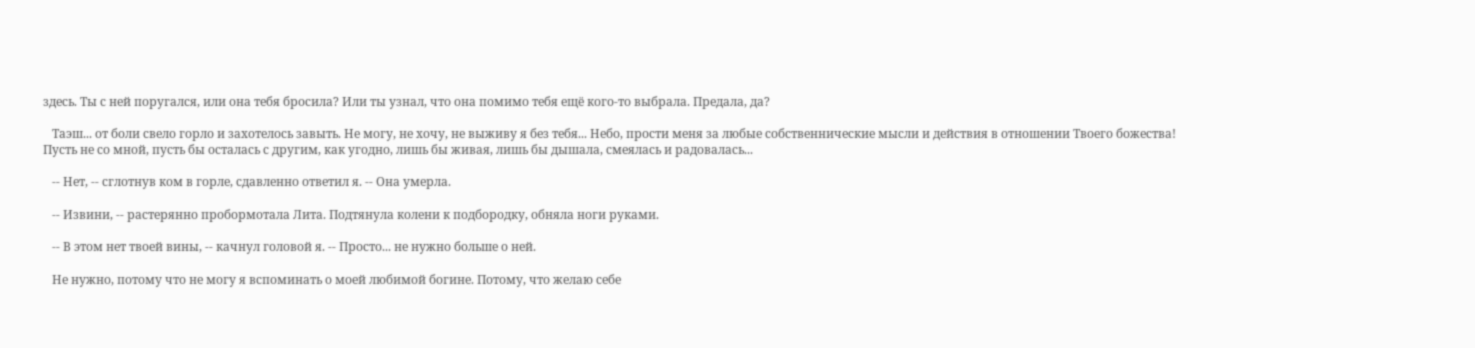здесь. Ты с ней поругался, или она тебя бросила? Или ты узнал, что она помимо тебя ещё кого-то выбрала. Предала, да?

   Таэш... от боли свело горло и захотелось завыть. Не могу, не хочу, не выживу я без тебя... Небо, прости меня за любые собственнические мысли и действия в отношении Твоего божества! Пусть не со мной, пусть бы осталась с другим, как угодно, лишь бы живая, лишь бы дышала, смеялась и радовалась...

   -- Нет, -- сглотнув ком в горле, сдавленно ответил я. -- Она умерла.

   -- Извини, -- растерянно пробормотала Лита. Подтянула колени к подбородку, обняла ноги руками.

   -- В этом нет твоей вины, -- качнул головой я. -- Просто... не нужно больше о ней.

   Не нужно, потому что не могу я вспоминать о моей любимой богине. Потому, что желаю себе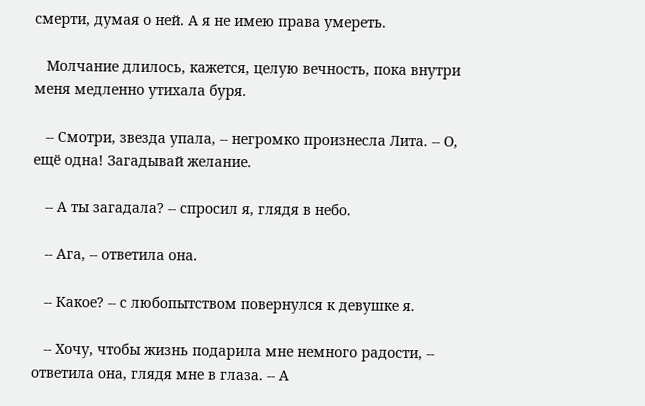смерти, думая о ней. А я не имею права умереть.

   Молчание длилось, кажется, целую вечность, пока внутри меня медленно утихала буря.

   -- Смотри, звезда упала, -- негромко произнесла Лита. -- О, ещё одна! Загадывай желание.

   -- А ты загадала? -- спросил я, глядя в небо.

   -- Ага, -- ответила она.

   -- Какое? -- с любопытством повернулся к девушке я.

   -- Хочу, чтобы жизнь подарила мне немного радости, -- ответила она, глядя мне в глаза. -- А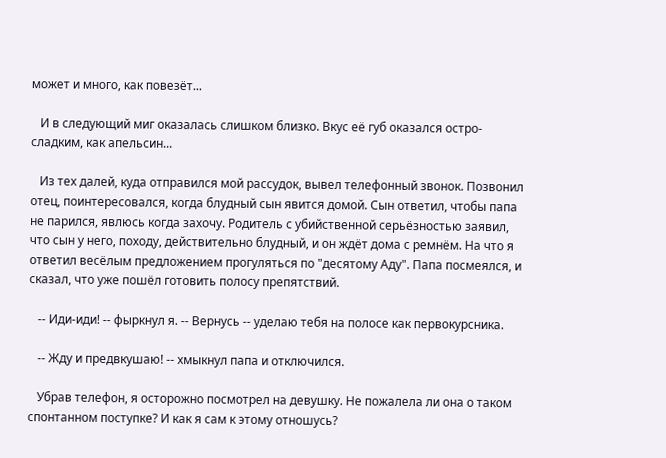может и много, как повезёт...

   И в следующий миг оказалась слишком близко. Вкус её губ оказался остро-сладким, как апельсин...

   Из тех далей, куда отправился мой рассудок, вывел телефонный звонок. Позвонил отец, поинтересовался, когда блудный сын явится домой. Сын ответил, чтобы папа не парился, явлюсь когда захочу. Родитель с убийственной серьёзностью заявил, что сын у него, походу, действительно блудный, и он ждёт дома с ремнём. На что я ответил весёлым предложением прогуляться по "десятому Аду". Папа посмеялся, и сказал, что уже пошёл готовить полосу препятствий.

   -- Иди-иди! -- фыркнул я. -- Вернусь -- уделаю тебя на полосе как первокурсника.

   -- Жду и предвкушаю! -- хмыкнул папа и отключился.

   Убрав телефон, я осторожно посмотрел на девушку. Не пожалела ли она о таком спонтанном поступке? И как я сам к этому отношусь?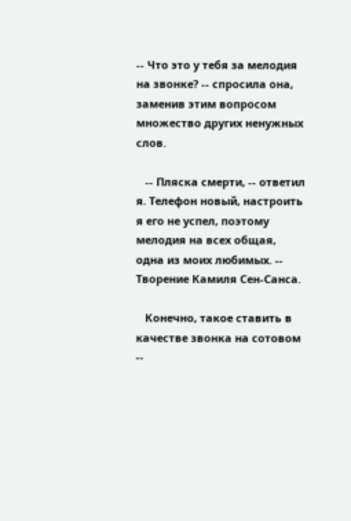-- Что это у тебя за мелодия на звонке? -- спросила она, заменив этим вопросом множество других ненужных слов.

   -- Пляска смерти, -- ответил я. Телефон новый, настроить я его не успел, поэтому мелодия на всех общая, одна из моих любимых. -- Творение Камиля Сен-Санса.

   Конечно, такое ставить в качестве звонка на сотовом --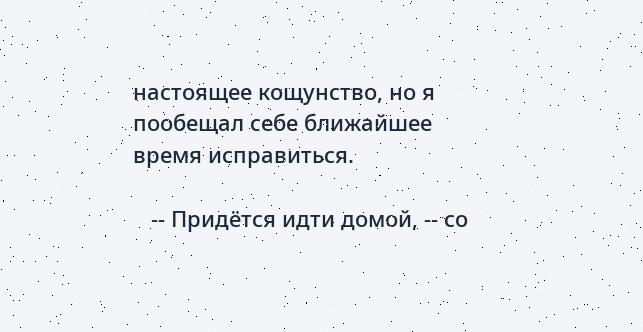настоящее кощунство, но я пообещал себе ближайшее время исправиться.

   -- Придётся идти домой, -- со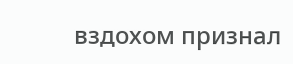вздохом признал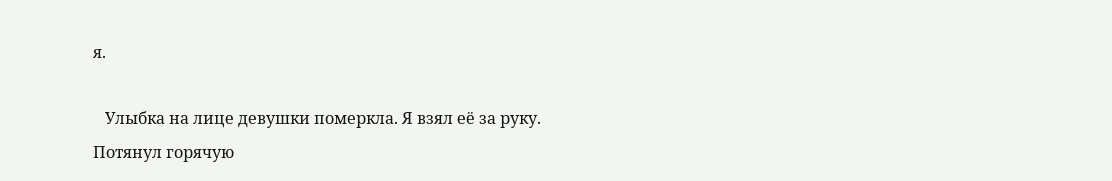я.

   Улыбка на лице девушки померкла. Я взял её за руку. Потянул горячую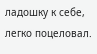ладошку к себе, легко поцеловал.